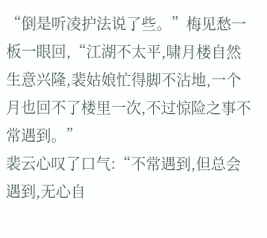“倒是听凌护法说了些。”梅见愁一板一眼回,“江湖不太平,啸月楼自然生意兴隆,裴姑娘忙得脚不沾地,一个月也回不了楼里一次,不过惊险之事不常遇到。”
裴云心叹了口气:“不常遇到,但总会遇到,无心自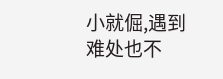小就倔,遇到难处也不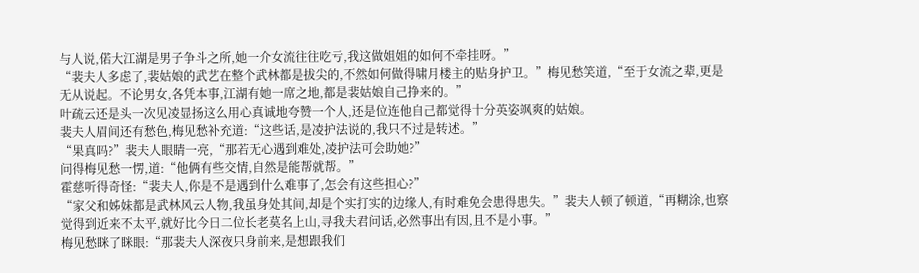与人说,偌大江湖是男子争斗之所,她一介女流往往吃亏,我这做姐姐的如何不牵挂呀。”
“裴夫人多虑了,裴姑娘的武艺在整个武林都是拔尖的,不然如何做得啸月楼主的贴身护卫。”梅见愁笑道,“至于女流之辈,更是无从说起。不论男女,各凭本事,江湖有她一席之地,都是裴姑娘自己挣来的。”
叶疏云还是头一次见凌显扬这么用心真诚地夸赞一个人,还是位连他自己都觉得十分英姿飒爽的姑娘。
裴夫人眉间还有愁色,梅见愁补充道:“这些话,是凌护法说的,我只不过是转述。”
“果真吗?”裴夫人眼睛一亮,“那若无心遇到难处,凌护法可会助她?”
问得梅见愁一愣,道:“他俩有些交情,自然是能帮就帮。”
霍慈听得奇怪:“裴夫人,你是不是遇到什么难事了,怎会有这些担心?”
“家父和姊妹都是武林风云人物,我虽身处其间,却是个实打实的边缘人,有时难免会患得患失。”裴夫人顿了顿道,“再糊涂,也察觉得到近来不太平,就好比今日二位长老莫名上山,寻我夫君问话,必然事出有因,且不是小事。”
梅见愁眯了眯眼:“那裴夫人深夜只身前来,是想跟我们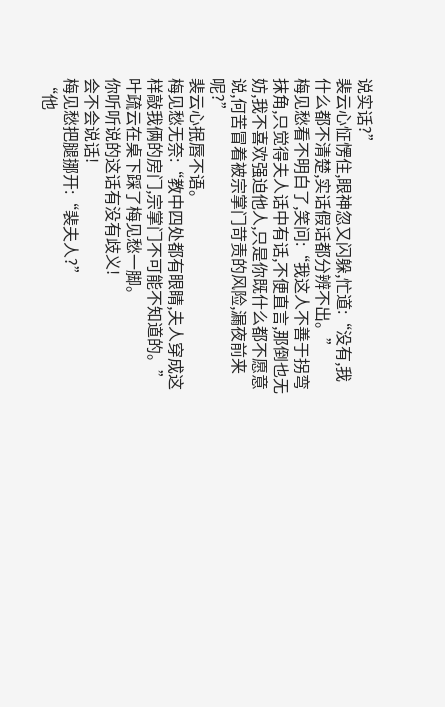说实话?”
裴云心怔愣住,眼神忽又闪躲,忙道:“没有,我什么都不清楚,实话假话都分辨不出。”
梅见愁看不明白了,笑问:“我这人不善于拐弯抹角,只觉得夫人话中有话,不便直言,那倒也无妨,我不喜欢强迫他人,只是你既什么都不愿意说,何苦冒着被宗掌门苛责的风险,漏夜前来呢?”
裴云心抿唇不语。
梅见愁无奈:“教中四处都有眼睛,夫人穿成这样敲我俩的房门,宗掌门不可能不知道的。”
叶疏云在桌下踩了梅见愁一脚。
你听听说的这话有没有歧义!
会不会说话!
梅见愁把腿挪开:“裴夫人?”
“他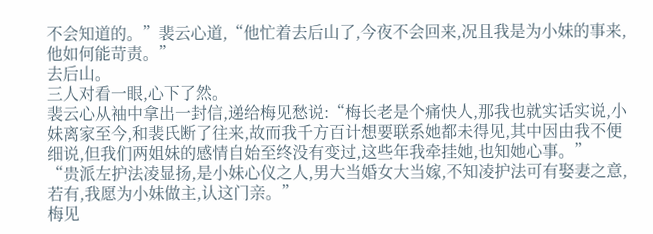不会知道的。”裴云心道,“他忙着去后山了,今夜不会回来,况且我是为小妹的事来,他如何能苛责。”
去后山。
三人对看一眼,心下了然。
裴云心从袖中拿出一封信,递给梅见愁说:“梅长老是个痛快人,那我也就实话实说,小妹离家至今,和裴氏断了往来,故而我千方百计想要联系她都未得见,其中因由我不便细说,但我们两姐妹的感情自始至终没有变过,这些年我牵挂她,也知她心事。”
“贵派左护法凌显扬,是小妹心仪之人,男大当婚女大当嫁,不知凌护法可有娶妻之意,若有,我愿为小妹做主,认这门亲。”
梅见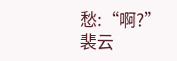愁:“啊?”
裴云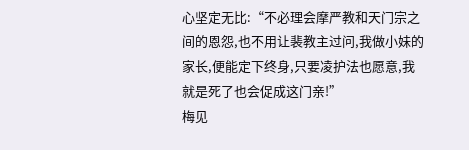心坚定无比:“不必理会摩严教和天门宗之间的恩怨,也不用让裴教主过问,我做小妹的家长,便能定下终身,只要凌护法也愿意,我就是死了也会促成这门亲!”
梅见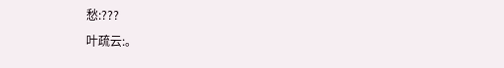愁:???
叶疏云:。